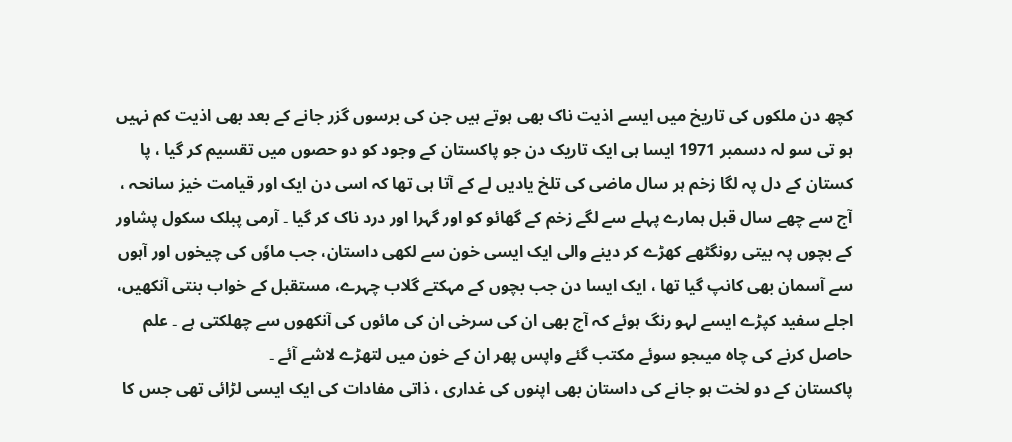کچھ دن ملکوں کی تاریخ میں ایسے اذیت ناک بھی ہوتے ہیں جن کی برسوں گزر جانے کے بعد بھی اذیت کم نہیں ہو تی سو لہ دسمبر 1971 ایسا ہی ایک تاریک دن جو پاکستان کے وجود کو دو حصوں میں تقسیم کر گیا ، پا کستان کے دل پہ لگا زخم ہر سال ماضی کی تلخ یادیں لے کے آتا ہی تھا کہ اسی دن ایک اور قیامت خیز سانحہ ، آج سے چھے سال قبل ہمارے پہلے سے لگے زخم کے گھائو کو اور گہرا اور درد ناک کر گیا ۔ آرمی پبلک سکول پشاور کے بچوں پہ بیتی رونگٹھے کھڑے کر دینے والی ایک ایسی خون سے لکھی داستان، جب ماوٗں کی چیخوں اور آہوں سے آسمان بھی کانپ گیا تھا ، ایک ایسا دن جب بچوں کے مہکتے گلاب چہرے، مستقبل کے خواب بنتی آنکھیں، اجلے سفید کپڑے ایسے لہو رنگ ہوئے کہ آج بھی ان کی سرخی ان کی مائوں کی آنکھوں سے چھلکتی ہے ۔ علم حاصل کرنے کی چاہ میںجو سوئے مکتب گئے واپس پھر ان کے خون میں لتھڑے لاشے آئے ۔
پاکستان کے دو لخت ہو جانے کی داستان بھی اپنوں کی غداری ، ذاتی مفادات کی ایک ایسی لڑائی تھی جس کا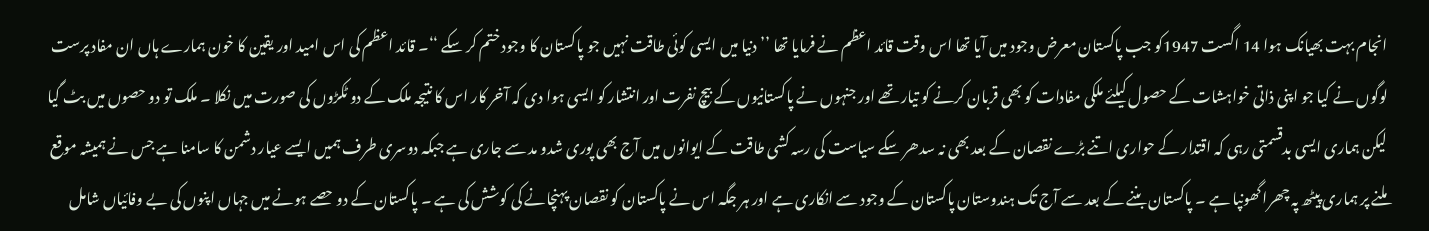انجام بہت بھیانک ہوا 14 اگست 1947کو جب پاکستان معرض وجود میں آیا تھا اس وقت قائد اعظم نے فرمایا تھا ’’دنیا میں ایسی کوئی طاقت نہیں جو پاکستان کا وجود ختم کر سکے ‘‘۔ قائد اعظم کی اس امید اور یقین کا خون ہمارے ہاں ان مفاد پرست لوگوں نے کیا جو اپنی ذاتی خواہشات کے حصول کیلئے ملکی مفادات کو بھی قربان کرنے کو تیار تھے اور جنہوں نے پاکستانیوں کے بیچ نفرت اور انتشار کو ایسی ہوا دی کہ آخر کار اس کا نتیجہ ملک کے دو ٹکڑوں کی صورت میں نکلا ۔ ملک تو دو حصوں میں بٹ گیا لیکن ہماری ایسی بدقسمتی رہی کہ اقتدار کے حواری اتنے بڑے نقصان کے بعد بھی نہ سدھر سکے سیاست کی رسہ کشی طاقت کے ایوانوں میں آج بھی پوری شدو مد سے جاری ہے جبکہ دوسری طرف ہمیں ایسے عیار دشمن کا سامنا ہے جس نے ہمیشہ موقع ملنے پر ہماری پیٹھ پہ چھرا گھونپا ہے ۔ پاکستان بننے کے بعد سے آج تک ہندوستان پاکستان کے وجود سے انکاری ہے اور ہر جگہ اس نے پاکستان کو نقصان پہنچانے کی کوشش کی ہے ۔ پاکستان کے دو حصے ہونے میں جہاں اپنوں کی بے وفائیاں شامل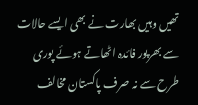تھیں وہیں بھارت نے بھی ایسے حالات سے بھرپور فائدہ اٹھاتے ہوئے پوری طرح سے نہ صرف پاکستان مخالف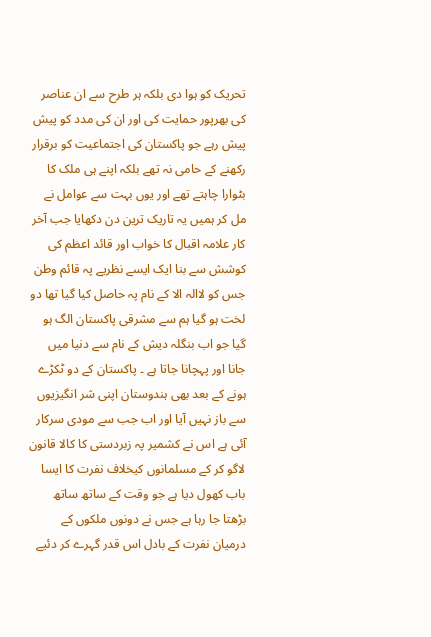تحریک کو ہوا دی بلکہ ہر طرح سے ان عناصر کی بھرپور حمایت کی اور ان کی مدد کو پیش پیش رہے جو پاکستان کی اجتماعیت کو برقرار رکھنے کے حامی نہ تھے بلکہ اپنے ہی ملک کا بٹوارا چاہتے تھے اور یوں بہت سے عوامل نے مل کر ہمیں یہ تاریک ترین دن دکھایا جب آخر کار علامہ اقبال کا خواب اور قائد اعظم کی کوشش سے بنا ایک ایسے نظریے پہ قائم وطن جس کو لاالہ الا کے نام پہ حاصل کیا گیا تھا دو لخت ہو گیا ہم سے مشرقی پاکستان الگ ہو گیا جو اب بنگلہ دیش کے نام سے دنیا میں جانا اور پہچانا جاتا ہے ۔ پاکستان کے دو ٹکڑے ہونے کے بعد بھی ہندوستان اپنی شر انگیزیوں سے باز نہیں آیا اور اب جب سے مودی سرکار آئی ہے اس نے کشمیر پہ زبردستی کا کالا قانون لاگو کر کے مسلمانوں کیخلاف نفرت کا ایسا باب کھول دیا ہے جو وقت کے ساتھ ساتھ بڑھتا جا رہا ہے جس نے دونوں ملکوں کے درمیان نفرت کے بادل اس قدر گہرے کر دئیے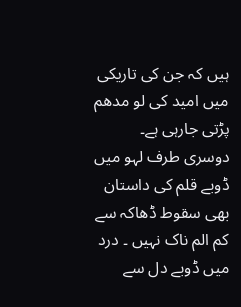ہیں کہ جن کی تاریکی میں امید کی لو مدھم پڑتی جارہی ہے۔
دوسری طرف لہو میں ڈوبے قلم کی داستان بھی سقوط ڈھاکہ سے کم الم ناک نہیں ۔ درد میں ڈوبے دل سے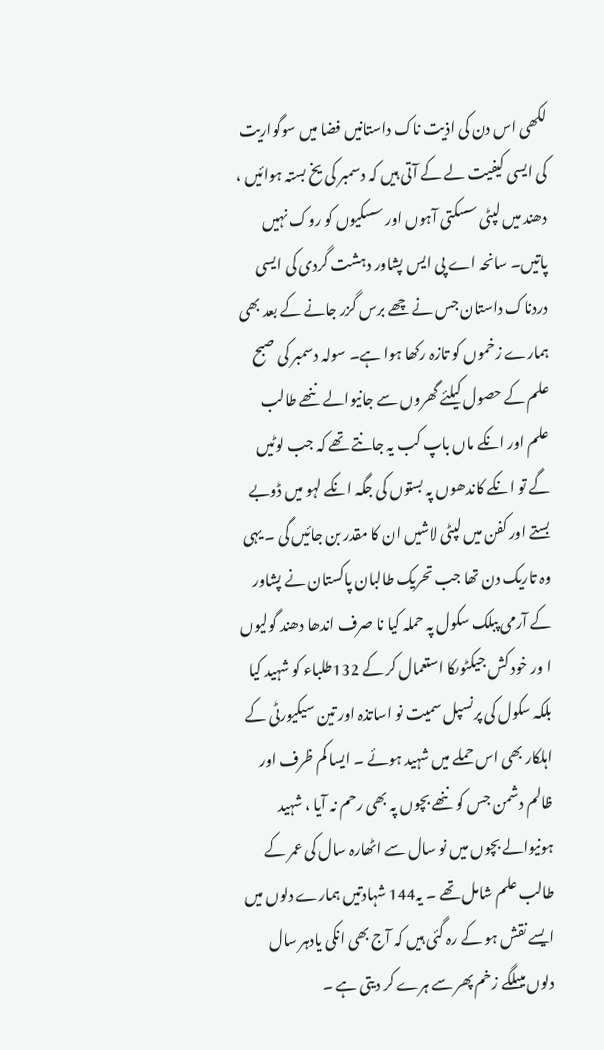لکھی اس دن کی اذیت ناک داستانیں فضا میں سوگواریت کی ایسی کیفیت لے کے آتی ہیں کہ دسمبر کی یخ بستہ ہوائیں ، دھند میں لپٹی سسکتی آہوں اور سسکیوں کو روک نہیں پاتیں۔ سانحہ اے پی ایس پشاور دہشت گردی کی ایسی دردناک داستان جس نے چھے برس گزر جانے کے بعد بھی ہمارے زخموں کو تازہ رکھا ہوا ہے۔ سولہ دسمبر کی صبح علم کے حصول کیلئے گھروں سے جانیوالے ننھے طالب علم اور انکے ماں باپ کب یہ جانتے تھے کہ جب لوٹیں گے تو انکے کاندھوں پہ بستوں کی جگہ انکے لہو میں ڈوبے بستے اور کفن میں لپٹی لاشیں ان کا مقدر بن جائیں گی ۔ یہی وہ تاریک دن تھا جب تحریک طالبان پاکستان نے پشاور کے آرمی پبلک سکول پہ حملہ کیا نا صرف اندھا دھند گولیوں ا ور خود کش جیکٹوںکا استعمال کر کے 132طلباء کو شہید کیا بلکہ سکول کی پرنسپل سمیت نو اساتذہ اور تین سیکیورٹی کے اہلکار بھی اس حملے میں شہید ہوئے ۔ ایسا کم ظرف اور ظالم دشمن جس کو ننھے بچوں پہ بھی رحم نہ آیا ، شہید ہونیوالے بچوں میں نو سال سے اٹھارہ سال کی عمر کے طالب علم شامل تھے ۔ یہ144 شہادتیں ہمارے دلوں میں ایسے نقش ہو کے رہ گئی ہیں کہ آج بھی انکی یادہر سال دلوں میںلگے زخم پھر سے ہرے کر دیتی ہے ۔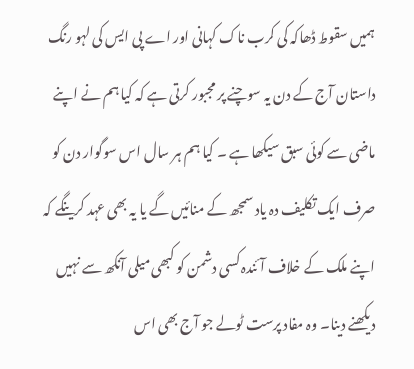ہمیں سقوط ڈھاکہ کی کرب ناک کہانی اور اے پی ایس کی لہو رنگ داستان آج کے دن یہ سوچنے پر مجبور کرتی ہے کہ کیا ہم نے اپنے ماضی سے کوئی سبق سیکھا ہے ۔ کیا ہم ہر سال اس سوگوار دن کو صرف ایک تکلیف دہ یاد سمجھ کے منائیں گے یا یہ بھی عہد کرینگے کہ اپنے ملک کے خلاف آئندہ کسی دشمن کو کبھی میلی آنکھ سے نہیں دیکھنے دینا۔ وہ مفاد پرست ٹولے جو آج بھی اس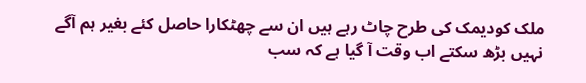ملک کودیمک کی طرح چاٹ رہے ہیں ان سے چھٹکارا حاصل کئے بغیر ہم آگے نہیں بڑھ سکتے اب وقت آ گیا ہے کہ سب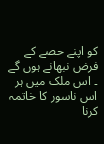کو اپنے حصے کے فرض نبھانے ہوں گے ۔ اس ملک میں ہر اس ناسور کا خاتمہ کرنا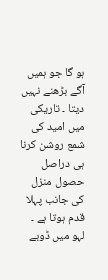ہو گا جو ہمیں آگے بڑھنے نہیں دیتا ۔ تاریکی میں امید کی شمع روشن کرنا ہی دراصل حصول منزل کی جانب پہلا قدم ہوتا ہے ۔
لہو میں ڈوبے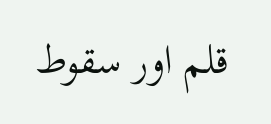قلم اور سقوط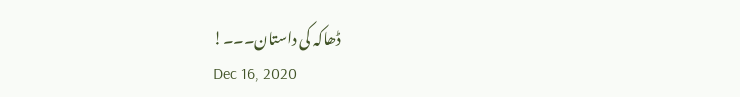ڈھاکہ کی داستان۔۔۔!
Dec 16, 2020